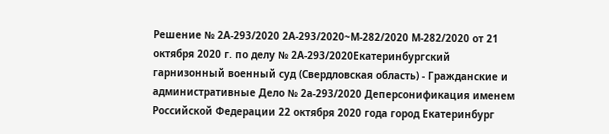Решение № 2А-293/2020 2А-293/2020~М-282/2020 М-282/2020 от 21 октября 2020 г. по делу № 2А-293/2020Екатеринбургский гарнизонный военный суд (Свердловская область) - Гражданские и административные Дело № 2а-293/2020 Деперсонификация именем Российской Федерации 22 октября 2020 года город Екатеринбург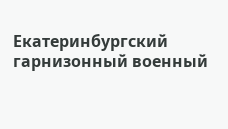Екатеринбургский гарнизонный военный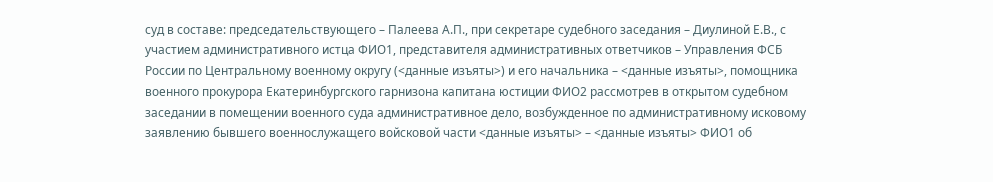суд в составе: председательствующего – Палеева А.П., при секретаре судебного заседания – Диулиной Е.В., с участием административного истца ФИО1, представителя административных ответчиков – Управления ФСБ России по Центральному военному округу (<данные изъяты>) и его начальника – <данные изъяты>, помощника военного прокурора Екатеринбургского гарнизона капитана юстиции ФИО2 рассмотрев в открытом судебном заседании в помещении военного суда административное дело, возбужденное по административному исковому заявлению бывшего военнослужащего войсковой части <данные изъяты> – <данные изъяты> ФИО1 об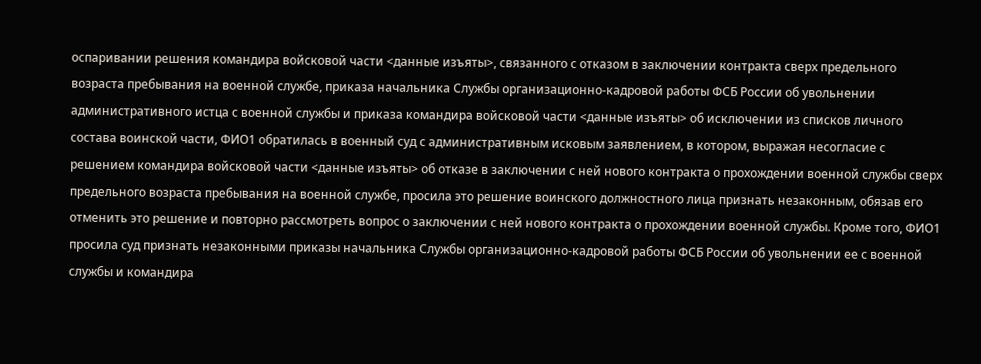оспаривании решения командира войсковой части <данные изъяты>, связанного с отказом в заключении контракта сверх предельного возраста пребывания на военной службе, приказа начальника Службы организационно-кадровой работы ФСБ России об увольнении административного истца с военной службы и приказа командира войсковой части <данные изъяты> об исключении из списков личного состава воинской части, ФИО1 обратилась в военный суд с административным исковым заявлением, в котором, выражая несогласие с решением командира войсковой части <данные изъяты> об отказе в заключении с ней нового контракта о прохождении военной службы сверх предельного возраста пребывания на военной службе, просила это решение воинского должностного лица признать незаконным, обязав его отменить это решение и повторно рассмотреть вопрос о заключении с ней нового контракта о прохождении военной службы. Кроме того, ФИО1 просила суд признать незаконными приказы начальника Службы организационно-кадровой работы ФСБ России об увольнении ее с военной службы и командира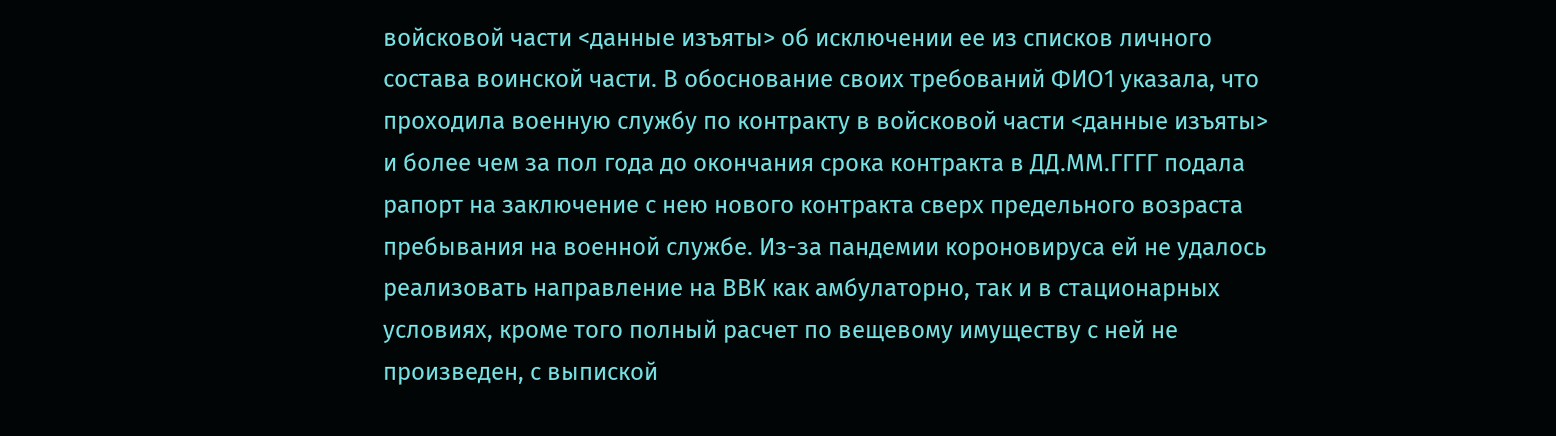войсковой части <данные изъяты> об исключении ее из списков личного состава воинской части. В обоснование своих требований ФИО1 указала, что проходила военную службу по контракту в войсковой части <данные изъяты> и более чем за пол года до окончания срока контракта в ДД.ММ.ГГГГ подала рапорт на заключение с нею нового контракта сверх предельного возраста пребывания на военной службе. Из-за пандемии короновируса ей не удалось реализовать направление на ВВК как амбулаторно, так и в стационарных условиях, кроме того полный расчет по вещевому имуществу с ней не произведен, с выпиской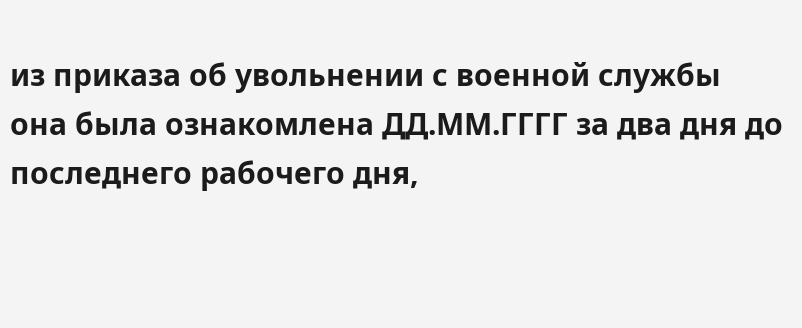из приказа об увольнении с военной службы она была ознакомлена ДД.ММ.ГГГГ за два дня до последнего рабочего дня,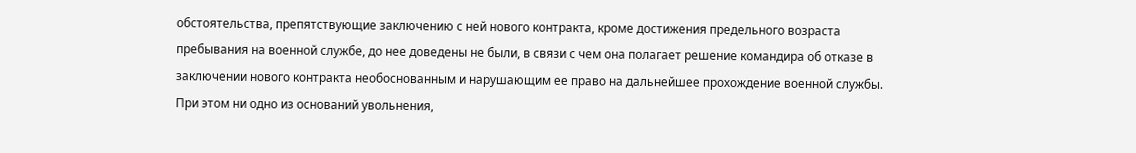обстоятельства, препятствующие заключению с ней нового контракта, кроме достижения предельного возраста пребывания на военной службе, до нее доведены не были, в связи с чем она полагает решение командира об отказе в заключении нового контракта необоснованным и нарушающим ее право на дальнейшее прохождение военной службы. При этом ни одно из оснований увольнения,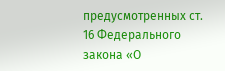предусмотренных ст. 16 Федерального закона «О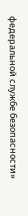федеральной службе безопасности»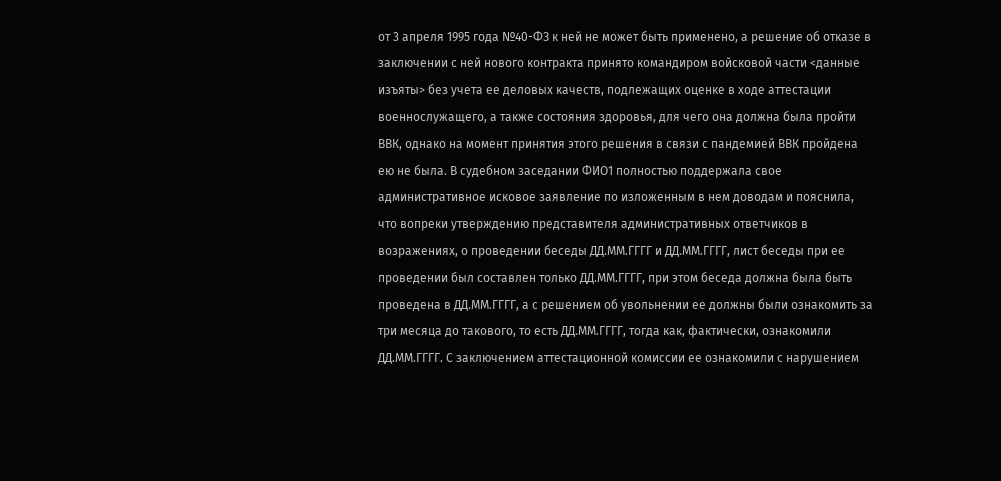от 3 апреля 1995 года №40-ФЗ к ней не может быть применено, а решение об отказе в заключении с ней нового контракта принято командиром войсковой части <данные изъяты> без учета ее деловых качеств, подлежащих оценке в ходе аттестации военнослужащего, а также состояния здоровья, для чего она должна была пройти ВВК, однако на момент принятия этого решения в связи с пандемией ВВК пройдена ею не была. В судебном заседании ФИО1 полностью поддержала свое административное исковое заявление по изложенным в нем доводам и пояснила, что вопреки утверждению представителя административных ответчиков в возражениях, о проведении беседы ДД.ММ.ГГГГ и ДД.ММ.ГГГГ, лист беседы при ее проведении был составлен только ДД.ММ.ГГГГ, при этом беседа должна была быть проведена в ДД.ММ.ГГГГ, а с решением об увольнении ее должны были ознакомить за три месяца до такового, то есть ДД.ММ.ГГГГ, тогда как, фактически, ознакомили ДД.ММ.ГГГГ. С заключением аттестационной комиссии ее ознакомили с нарушением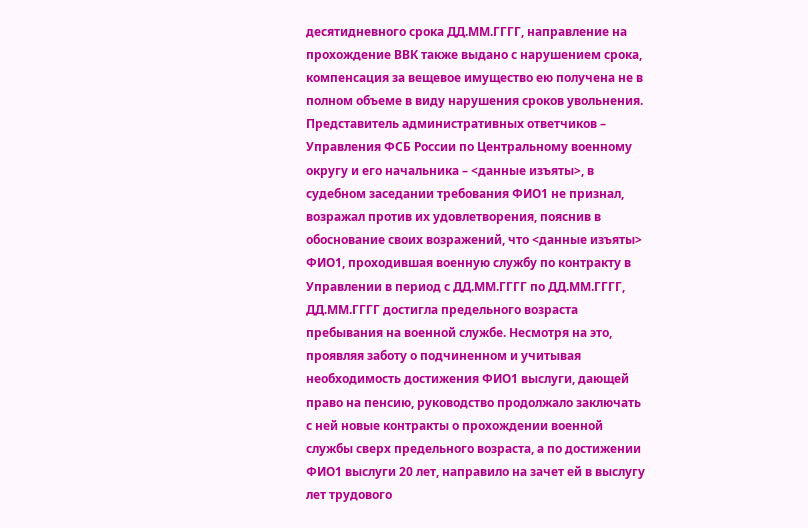десятидневного срока ДД.ММ.ГГГГ, направление на прохождение ВВК также выдано с нарушением срока, компенсация за вещевое имущество ею получена не в полном объеме в виду нарушения сроков увольнения. Представитель административных ответчиков – Управления ФСБ России по Центральному военному округу и его начальника – <данные изъяты>, в судебном заседании требования ФИО1 не признал, возражал против их удовлетворения, пояснив в обоснование своих возражений, что <данные изъяты> ФИО1, проходившая военную службу по контракту в Управлении в период с ДД.ММ.ГГГГ по ДД.ММ.ГГГГ, ДД.ММ.ГГГГ достигла предельного возраста пребывания на военной службе. Несмотря на это, проявляя заботу о подчиненном и учитывая необходимость достижения ФИО1 выслуги, дающей право на пенсию, руководство продолжало заключать с ней новые контракты о прохождении военной службы сверх предельного возраста, а по достижении ФИО1 выслуги 20 лет, направило на зачет ей в выслугу лет трудового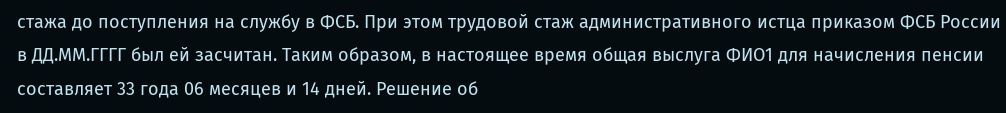стажа до поступления на службу в ФСБ. При этом трудовой стаж административного истца приказом ФСБ России в ДД.ММ.ГГГГ был ей засчитан. Таким образом, в настоящее время общая выслуга ФИО1 для начисления пенсии составляет 33 года 06 месяцев и 14 дней. Решение об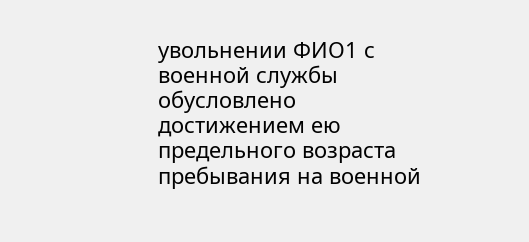увольнении ФИО1 с военной службы обусловлено достижением ею предельного возраста пребывания на военной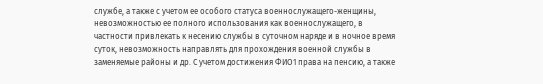службе, а также с учетом ее особого статуса военнослужащего-женщины, невозможностью ее полного использования как военнослужащего, в частности привлекать к несению службы в суточном наряде и в ночное время суток, невозможность направлять для прохождения военной службы в заменяемые районы и др. С учетом достижения ФИО1 права на пенсию, а также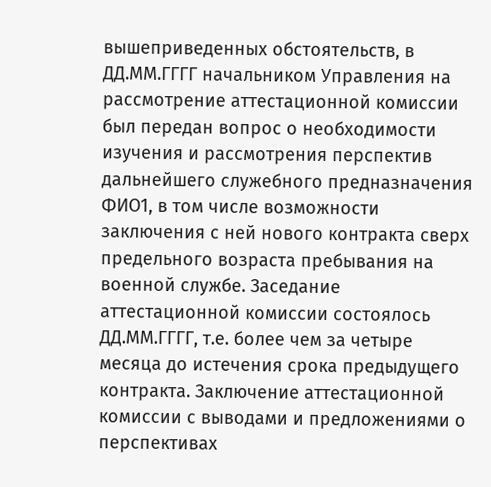вышеприведенных обстоятельств, в ДД.ММ.ГГГГ начальником Управления на рассмотрение аттестационной комиссии был передан вопрос о необходимости изучения и рассмотрения перспектив дальнейшего служебного предназначения ФИО1, в том числе возможности заключения с ней нового контракта сверх предельного возраста пребывания на военной службе. Заседание аттестационной комиссии состоялось ДД.ММ.ГГГГ, т.е. более чем за четыре месяца до истечения срока предыдущего контракта. Заключение аттестационной комиссии с выводами и предложениями о перспективах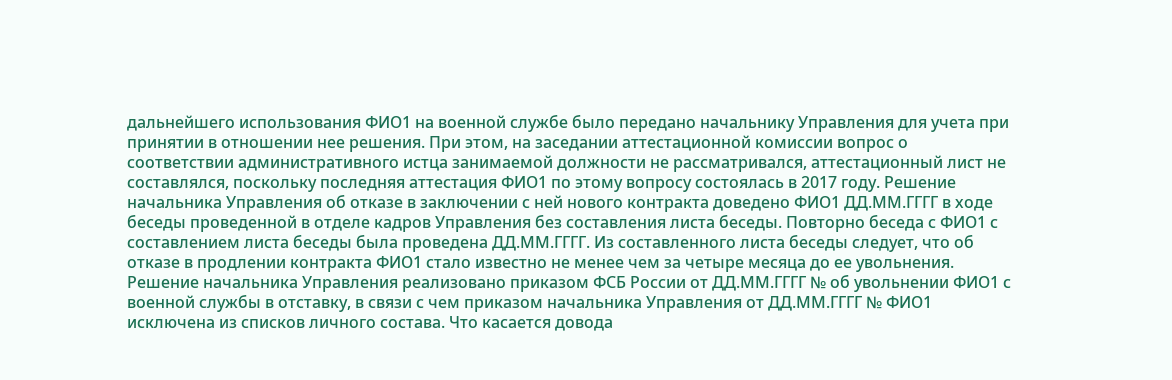дальнейшего использования ФИО1 на военной службе было передано начальнику Управления для учета при принятии в отношении нее решения. При этом, на заседании аттестационной комиссии вопрос о соответствии административного истца занимаемой должности не рассматривался, аттестационный лист не составлялся, поскольку последняя аттестация ФИО1 по этому вопросу состоялась в 2017 году. Решение начальника Управления об отказе в заключении с ней нового контракта доведено ФИО1 ДД.ММ.ГГГГ в ходе беседы проведенной в отделе кадров Управления без составления листа беседы. Повторно беседа с ФИО1 с составлением листа беседы была проведена ДД.ММ.ГГГГ. Из составленного листа беседы следует, что об отказе в продлении контракта ФИО1 стало известно не менее чем за четыре месяца до ее увольнения. Решение начальника Управления реализовано приказом ФСБ России от ДД.ММ.ГГГГ № об увольнении ФИО1 с военной службы в отставку, в связи с чем приказом начальника Управления от ДД.ММ.ГГГГ № ФИО1 исключена из списков личного состава. Что касается довода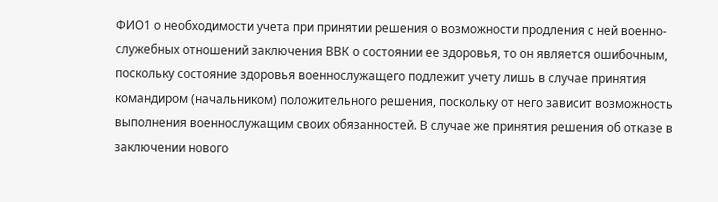ФИО1 о необходимости учета при принятии решения о возможности продления с ней военно-служебных отношений заключения ВВК о состоянии ее здоровья, то он является ошибочным, поскольку состояние здоровья военнослужащего подлежит учету лишь в случае принятия командиром (начальником) положительного решения, поскольку от него зависит возможность выполнения военнослужащим своих обязанностей. В случае же принятия решения об отказе в заключении нового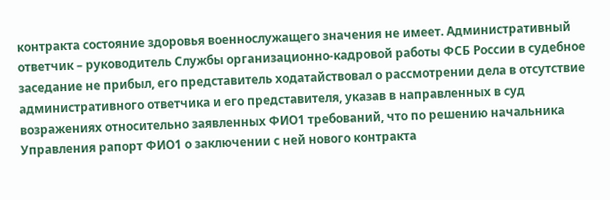контракта состояние здоровья военнослужащего значения не имеет. Административный ответчик – руководитель Службы организационно-кадровой работы ФСБ России в судебное заседание не прибыл, его представитель ходатайствовал о рассмотрении дела в отсутствие административного ответчика и его представителя, указав в направленных в суд возражениях относительно заявленных ФИО1 требований, что по решению начальника Управления рапорт ФИО1 о заключении с ней нового контракта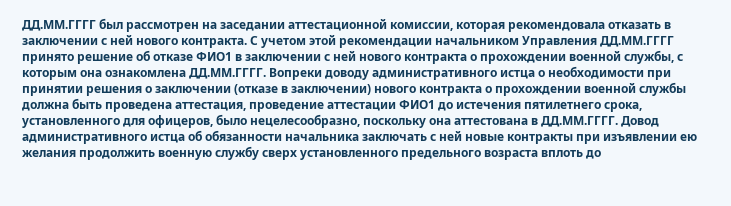ДД.ММ.ГГГГ был рассмотрен на заседании аттестационной комиссии, которая рекомендовала отказать в заключении с ней нового контракта. С учетом этой рекомендации начальником Управления ДД.ММ.ГГГГ принято решение об отказе ФИО1 в заключении с ней нового контракта о прохождении военной службы, с которым она ознакомлена ДД.ММ.ГГГГ. Вопреки доводу административного истца о необходимости при принятии решения о заключении (отказе в заключении) нового контракта о прохождении военной службы должна быть проведена аттестация, проведение аттестации ФИО1 до истечения пятилетнего срока, установленного для офицеров, было нецелесообразно, поскольку она аттестована в ДД.ММ.ГГГГ. Довод административного истца об обязанности начальника заключать с ней новые контракты при изъявлении ею желания продолжить военную службу сверх установленного предельного возраста вплоть до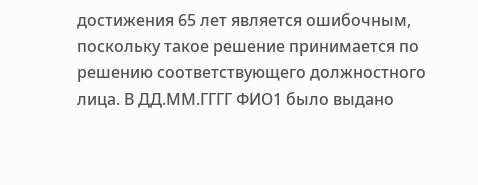достижения 65 лет является ошибочным, поскольку такое решение принимается по решению соответствующего должностного лица. В ДД.ММ.ГГГГ ФИО1 было выдано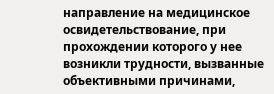направление на медицинское освидетельствование, при прохождении которого у нее возникли трудности, вызванные объективными причинами,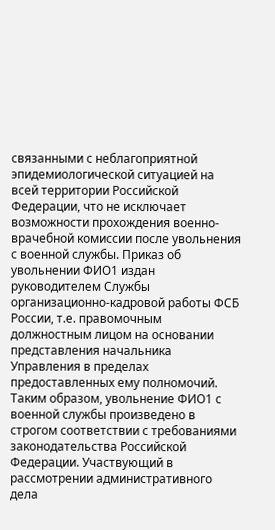связанными с неблагоприятной эпидемиологической ситуацией на всей территории Российской Федерации, что не исключает возможности прохождения военно-врачебной комиссии после увольнения с военной службы. Приказ об увольнении ФИО1 издан руководителем Службы организационно-кадровой работы ФСБ России, т.е. правомочным должностным лицом на основании представления начальника Управления в пределах предоставленных ему полномочий. Таким образом, увольнение ФИО1 с военной службы произведено в строгом соответствии с требованиями законодательства Российской Федерации. Участвующий в рассмотрении административного дела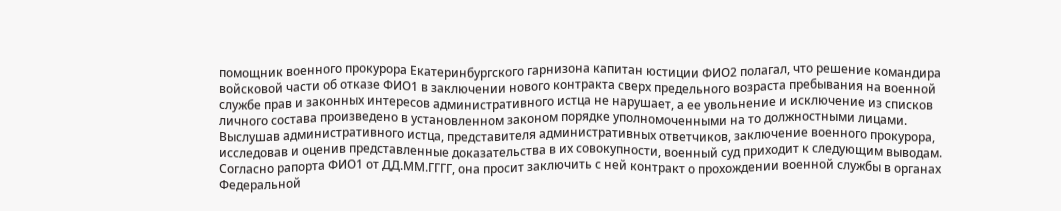помощник военного прокурора Екатеринбургского гарнизона капитан юстиции ФИО2 полагал, что решение командира войсковой части об отказе ФИО1 в заключении нового контракта сверх предельного возраста пребывания на военной службе прав и законных интересов административного истца не нарушает, а ее увольнение и исключение из списков личного состава произведено в установленном законом порядке уполномоченными на то должностными лицами. Выслушав административного истца, представителя административных ответчиков, заключение военного прокурора, исследовав и оценив представленные доказательства в их совокупности, военный суд приходит к следующим выводам. Согласно рапорта ФИО1 от ДД.ММ.ГГГГ, она просит заключить с ней контракт о прохождении военной службы в органах Федеральной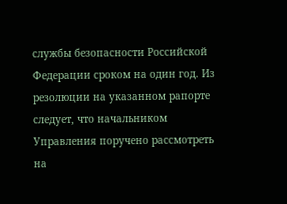службы безопасности Российской Федерации сроком на один год. Из резолюции на указанном рапорте следует, что начальником Управления поручено рассмотреть на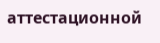аттестационной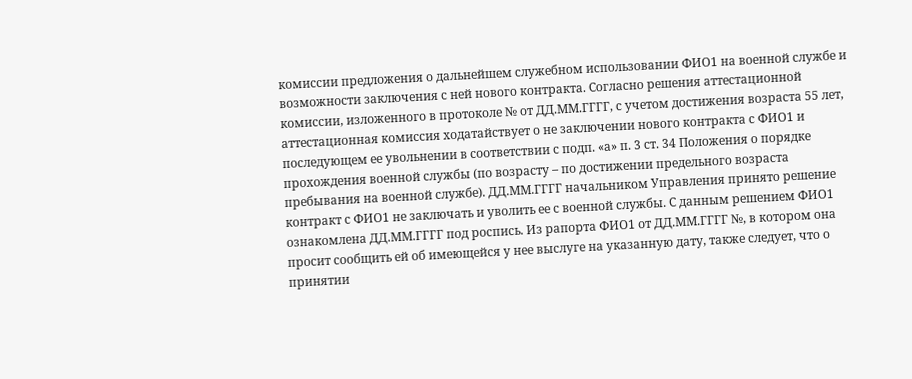комиссии предложения о дальнейшем служебном использовании ФИО1 на военной службе и возможности заключения с ней нового контракта. Согласно решения аттестационной комиссии, изложенного в протоколе № от ДД.ММ.ГГГГ, с учетом достижения возраста 55 лет, аттестационная комиссия ходатайствует о не заключении нового контракта с ФИО1 и последующем ее увольнении в соответствии с подп. «а» п. 3 ст. 34 Положения о порядке прохождения военной службы (по возрасту – по достижении предельного возраста пребывания на военной службе). ДД.ММ.ГГГГ начальником Управления принято решение контракт с ФИО1 не заключать и уволить ее с военной службы. С данным решением ФИО1 ознакомлена ДД.ММ.ГГГГ под роспись. Из рапорта ФИО1 от ДД.ММ.ГГГГ №, в котором она просит сообщить ей об имеющейся у нее выслуге на указанную дату, также следует, что о принятии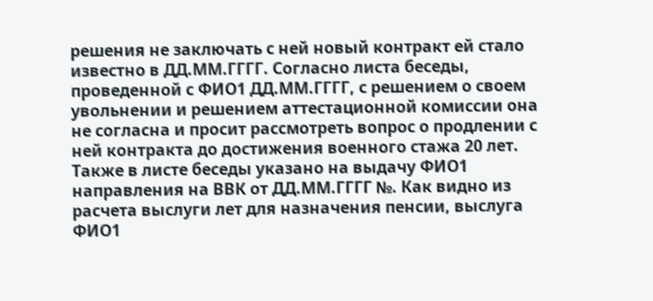решения не заключать с ней новый контракт ей стало известно в ДД.ММ.ГГГГ. Согласно листа беседы, проведенной с ФИО1 ДД.ММ.ГГГГ, с решением о своем увольнении и решением аттестационной комиссии она не согласна и просит рассмотреть вопрос о продлении с ней контракта до достижения военного стажа 20 лет. Также в листе беседы указано на выдачу ФИО1 направления на ВВК от ДД.ММ.ГГГГ №. Как видно из расчета выслуги лет для назначения пенсии, выслуга ФИО1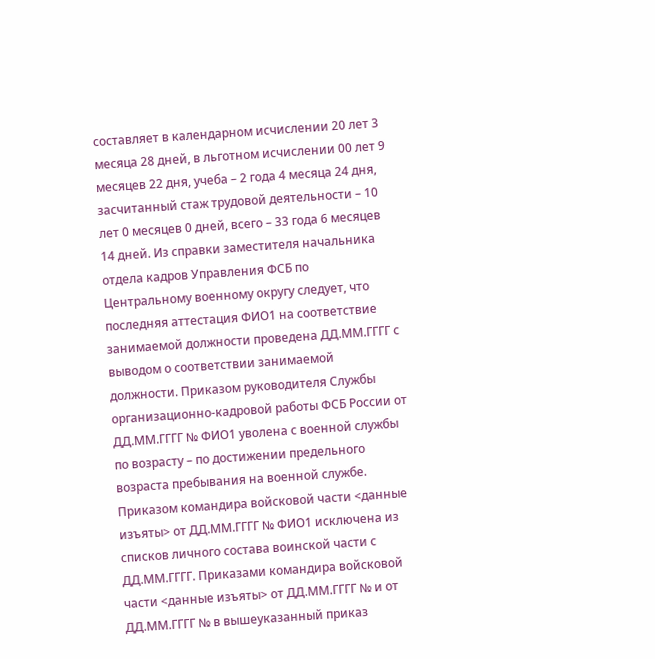составляет в календарном исчислении 20 лет 3 месяца 28 дней, в льготном исчислении 00 лет 9 месяцев 22 дня, учеба – 2 года 4 месяца 24 дня, засчитанный стаж трудовой деятельности – 10 лет 0 месяцев 0 дней, всего – 33 года 6 месяцев 14 дней. Из справки заместителя начальника отдела кадров Управления ФСБ по Центральному военному округу следует, что последняя аттестация ФИО1 на соответствие занимаемой должности проведена ДД.ММ.ГГГГ с выводом о соответствии занимаемой должности. Приказом руководителя Службы организационно-кадровой работы ФСБ России от ДД.ММ.ГГГГ № ФИО1 уволена с военной службы по возрасту – по достижении предельного возраста пребывания на военной службе. Приказом командира войсковой части <данные изъяты> от ДД.ММ.ГГГГ № ФИО1 исключена из списков личного состава воинской части с ДД.ММ.ГГГГ. Приказами командира войсковой части <данные изъяты> от ДД.ММ.ГГГГ № и от ДД.ММ.ГГГГ № в вышеуказанный приказ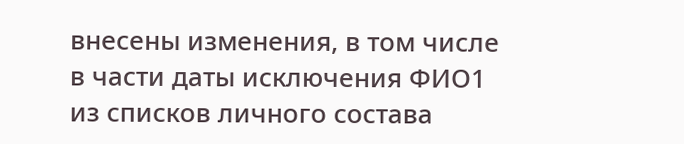внесены изменения, в том числе в части даты исключения ФИО1 из списков личного состава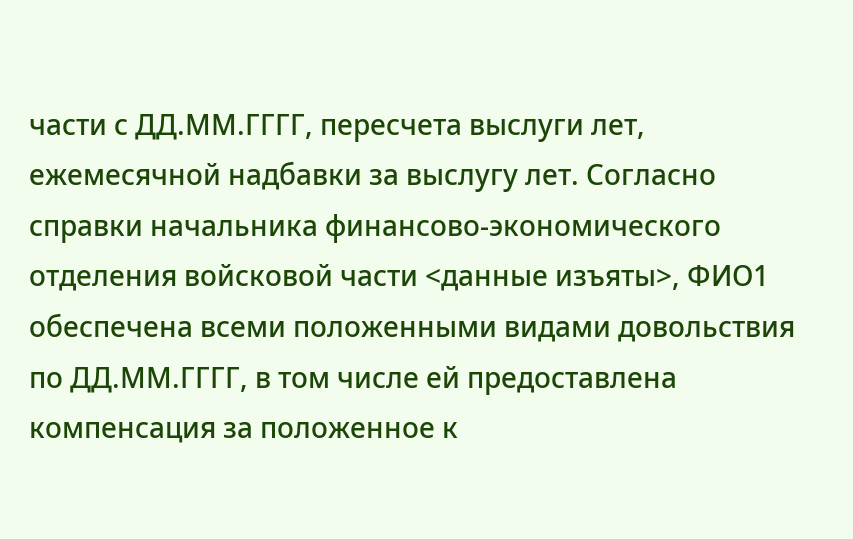части с ДД.ММ.ГГГГ, пересчета выслуги лет, ежемесячной надбавки за выслугу лет. Согласно справки начальника финансово-экономического отделения войсковой части <данные изъяты>, ФИО1 обеспечена всеми положенными видами довольствия по ДД.ММ.ГГГГ, в том числе ей предоставлена компенсация за положенное к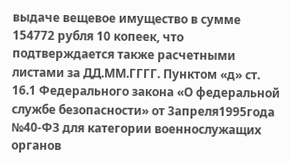выдаче вещевое имущество в сумме 154772 рубля 10 копеек, что подтверждается также расчетными листами за ДД.ММ.ГГГГ. Пунктом «д» ст. 16.1 Федерального закона «О федеральной службе безопасности» от 3апреля1995года №40-ФЗ для категории военнослужащих органов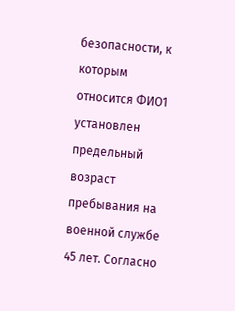безопасности, к которым относится ФИО1 установлен предельный возраст пребывания на военной службе 45 лет. Согласно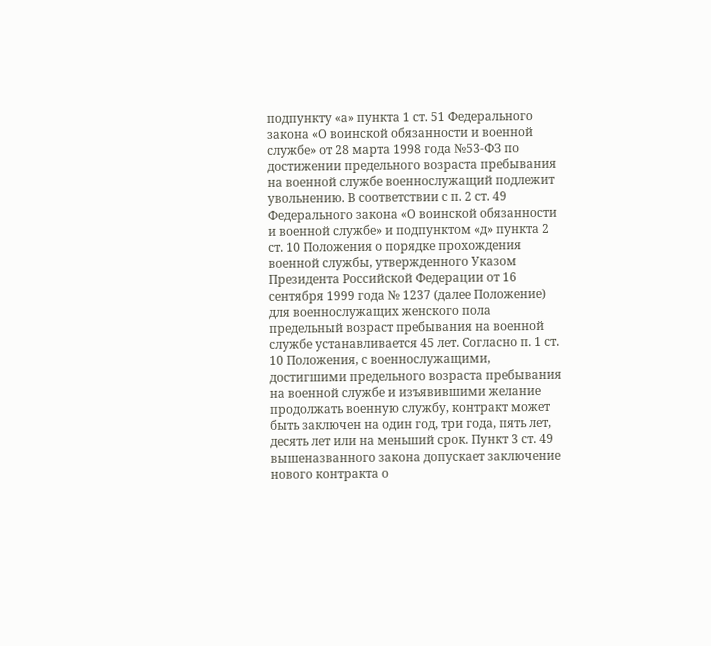подпункту «а» пункта 1 ст. 51 Федерального закона «О воинской обязанности и военной службе» от 28 марта 1998 года №53-ФЗ по достижении предельного возраста пребывания на военной службе военнослужащий подлежит увольнению. В соответствии с п. 2 ст. 49 Федерального закона «О воинской обязанности и военной службе» и подпунктом «д» пункта 2 ст. 10 Положения о порядке прохождения военной службы, утвержденного Указом Президента Российской Федерации от 16 сентября 1999 года № 1237 (далее Положение) для военнослужащих женского пола предельный возраст пребывания на военной службе устанавливается 45 лет. Согласно п. 1 ст. 10 Положения, с военнослужащими, достигшими предельного возраста пребывания на военной службе и изъявившими желание продолжать военную службу, контракт может быть заключен на один год, три года, пять лет, десять лет или на меньший срок. Пункт 3 ст. 49 вышеназванного закона допускает заключение нового контракта о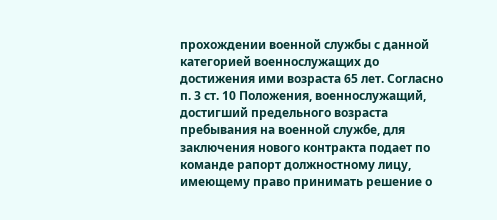прохождении военной службы с данной категорией военнослужащих до достижения ими возраста 65 лет. Согласно п. 3 ст. 10 Положения, военнослужащий, достигший предельного возраста пребывания на военной службе, для заключения нового контракта подает по команде рапорт должностному лицу, имеющему право принимать решение о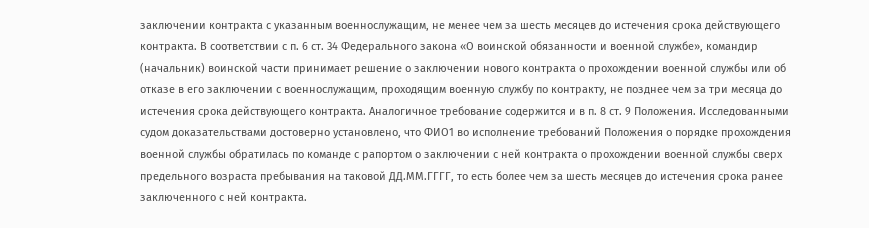заключении контракта с указанным военнослужащим, не менее чем за шесть месяцев до истечения срока действующего контракта. В соответствии с п. 6 ст. 34 Федерального закона «О воинской обязанности и военной службе», командир (начальник) воинской части принимает решение о заключении нового контракта о прохождении военной службы или об отказе в его заключении с военнослужащим, проходящим военную службу по контракту, не позднее чем за три месяца до истечения срока действующего контракта. Аналогичное требование содержится и в п. 8 ст. 9 Положения. Исследованными судом доказательствами достоверно установлено, что ФИО1 во исполнение требований Положения о порядке прохождения военной службы обратилась по команде с рапортом о заключении с ней контракта о прохождении военной службы сверх предельного возраста пребывания на таковой ДД.ММ.ГГГГ, то есть более чем за шесть месяцев до истечения срока ранее заключенного с ней контракта.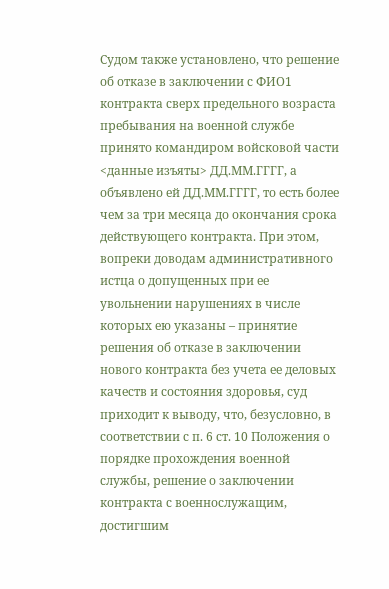Судом также установлено, что решение об отказе в заключении с ФИО1 контракта сверх предельного возраста пребывания на военной службе принято командиром войсковой части <данные изъяты> ДД.ММ.ГГГГ, а объявлено ей ДД.ММ.ГГГГ, то есть более чем за три месяца до окончания срока действующего контракта. При этом, вопреки доводам административного истца о допущенных при ее увольнении нарушениях в числе которых ею указаны – принятие решения об отказе в заключении нового контракта без учета ее деловых качеств и состояния здоровья, суд приходит к выводу, что, безусловно, в соответствии с п. 6 ст. 10 Положения о порядке прохождения военной службы, решение о заключении контракта с военнослужащим, достигшим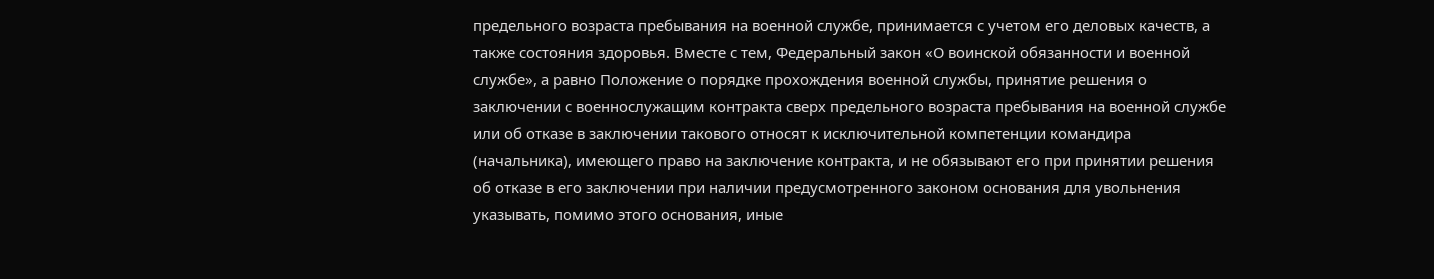предельного возраста пребывания на военной службе, принимается с учетом его деловых качеств, а также состояния здоровья. Вместе с тем, Федеральный закон «О воинской обязанности и военной службе», а равно Положение о порядке прохождения военной службы, принятие решения о заключении с военнослужащим контракта сверх предельного возраста пребывания на военной службе или об отказе в заключении такового относят к исключительной компетенции командира (начальника), имеющего право на заключение контракта, и не обязывают его при принятии решения об отказе в его заключении при наличии предусмотренного законом основания для увольнения указывать, помимо этого основания, иные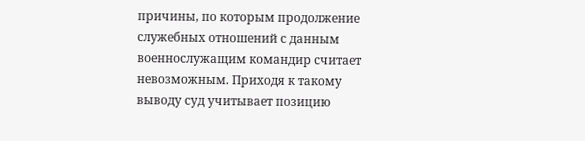причины, по которым продолжение служебных отношений с данным военнослужащим командир считает невозможным. Приходя к такому выводу суд учитывает позицию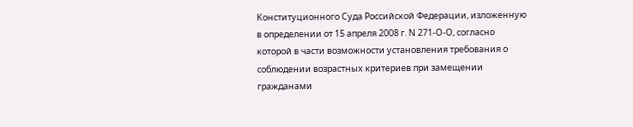Конституционного Суда Российской Федерации, изложенную в определении от 15 апреля 2008 г. N 271-О-О, согласно которой в части возможности установления требования о соблюдении возрастных критериев при замещении гражданами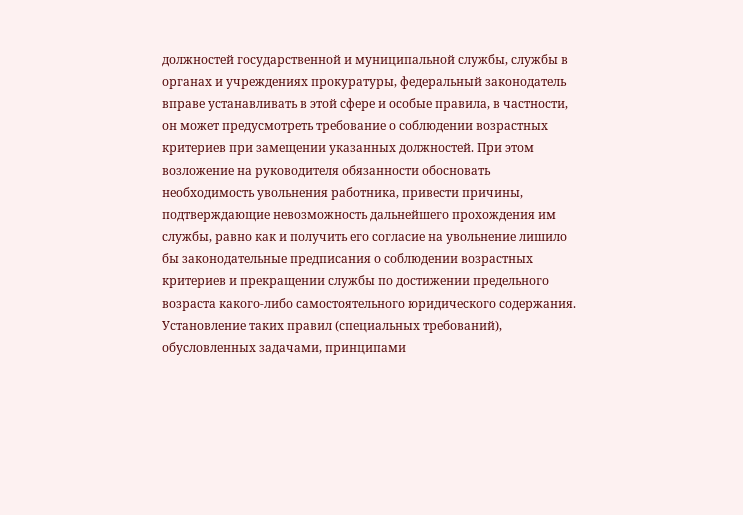должностей государственной и муниципальной службы, службы в органах и учреждениях прокуратуры, федеральный законодатель вправе устанавливать в этой сфере и особые правила, в частности, он может предусмотреть требование о соблюдении возрастных критериев при замещении указанных должностей. При этом возложение на руководителя обязанности обосновать необходимость увольнения работника, привести причины, подтверждающие невозможность дальнейшего прохождения им службы, равно как и получить его согласие на увольнение лишило бы законодательные предписания о соблюдении возрастных критериев и прекращении службы по достижении предельного возраста какого-либо самостоятельного юридического содержания. Установление таких правил (специальных требований), обусловленных задачами, принципами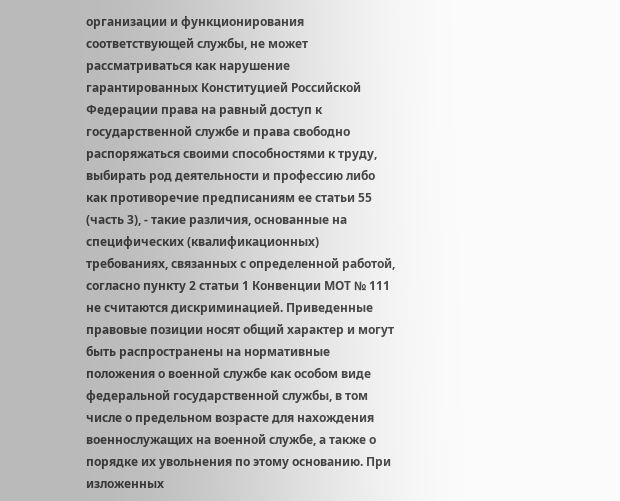организации и функционирования соответствующей службы, не может рассматриваться как нарушение гарантированных Конституцией Российской Федерации права на равный доступ к государственной службе и права свободно распоряжаться своими способностями к труду, выбирать род деятельности и профессию либо как противоречие предписаниям ее статьи 55 (часть 3), - такие различия, основанные на специфических (квалификационных) требованиях, связанных с определенной работой, согласно пункту 2 статьи 1 Конвенции МОТ № 111 не считаются дискриминацией. Приведенные правовые позиции носят общий характер и могут быть распространены на нормативные положения о военной службе как особом виде федеральной государственной службы, в том числе о предельном возрасте для нахождения военнослужащих на военной службе, а также о порядке их увольнения по этому основанию. При изложенных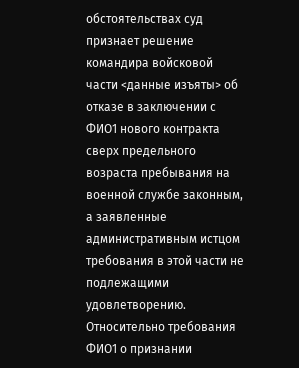обстоятельствах суд признает решение командира войсковой части <данные изъяты> об отказе в заключении с ФИО1 нового контракта сверх предельного возраста пребывания на военной службе законным, а заявленные административным истцом требования в этой части не подлежащими удовлетворению. Относительно требования ФИО1 о признании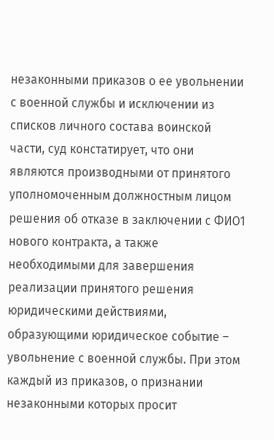незаконными приказов о ее увольнении с военной службы и исключении из списков личного состава воинской части, суд констатирует, что они являются производными от принятого уполномоченным должностным лицом решения об отказе в заключении с ФИО1 нового контракта, а также необходимыми для завершения реализации принятого решения юридическими действиями, образующими юридическое событие – увольнение с военной службы. При этом каждый из приказов, о признании незаконными которых просит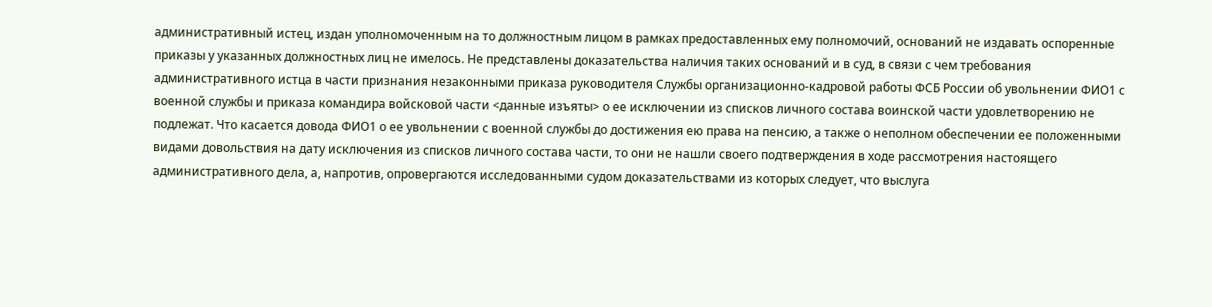административный истец, издан уполномоченным на то должностным лицом в рамках предоставленных ему полномочий, оснований не издавать оспоренные приказы у указанных должностных лиц не имелось. Не представлены доказательства наличия таких оснований и в суд, в связи с чем требования административного истца в части признания незаконными приказа руководителя Службы организационно-кадровой работы ФСБ России об увольнении ФИО1 с военной службы и приказа командира войсковой части <данные изъяты> о ее исключении из списков личного состава воинской части удовлетворению не подлежат. Что касается довода ФИО1 о ее увольнении с военной службы до достижения ею права на пенсию, а также о неполном обеспечении ее положенными видами довольствия на дату исключения из списков личного состава части, то они не нашли своего подтверждения в ходе рассмотрения настоящего административного дела, а, напротив, опровергаются исследованными судом доказательствами из которых следует, что выслуга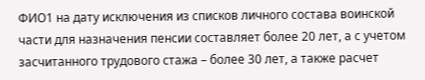ФИО1 на дату исключения из списков личного состава воинской части для назначения пенсии составляет более 20 лет, а с учетом засчитанного трудового стажа – более 30 лет, а также расчет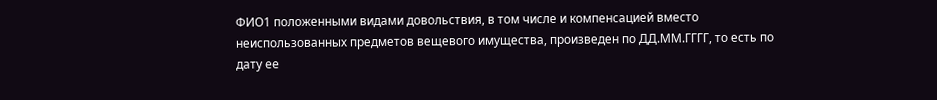ФИО1 положенными видами довольствия, в том числе и компенсацией вместо неиспользованных предметов вещевого имущества, произведен по ДД.ММ.ГГГГ, то есть по дату ее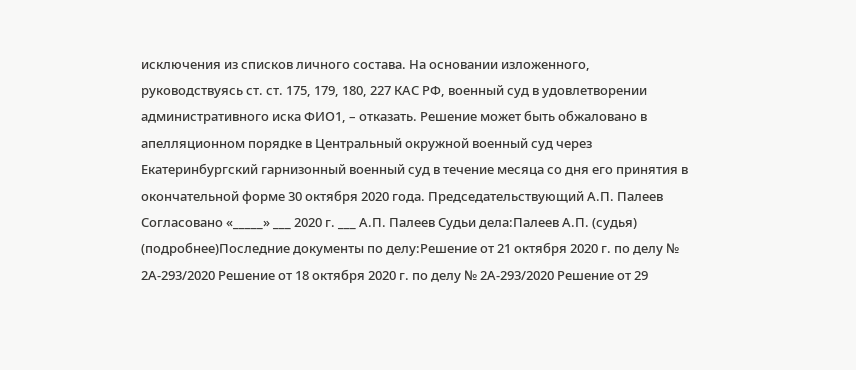исключения из списков личного состава. На основании изложенного, руководствуясь ст. ст. 175, 179, 180, 227 КАС РФ, военный суд в удовлетворении административного иска ФИО1, – отказать. Решение может быть обжаловано в апелляционном порядке в Центральный окружной военный суд через Екатеринбургский гарнизонный военный суд в течение месяца со дня его принятия в окончательной форме 30 октября 2020 года. Председательствующий А.П. Палеев Согласовано «_____» ___ 2020 г. ___ А.П. Палеев Судьи дела:Палеев А.П. (судья) (подробнее)Последние документы по делу:Решение от 21 октября 2020 г. по делу № 2А-293/2020 Решение от 18 октября 2020 г. по делу № 2А-293/2020 Решение от 29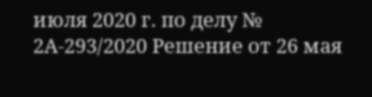июля 2020 г. по делу № 2А-293/2020 Решение от 26 мая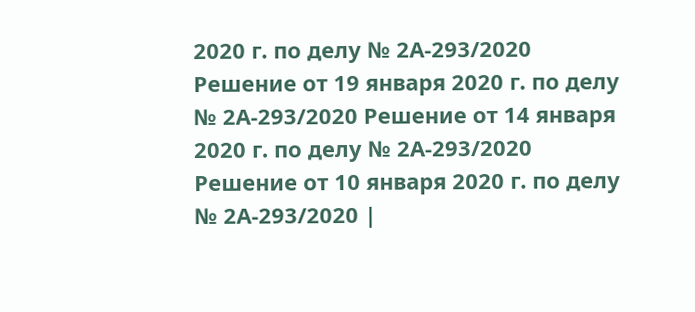2020 г. по делу № 2А-293/2020 Решение от 19 января 2020 г. по делу № 2А-293/2020 Решение от 14 января 2020 г. по делу № 2А-293/2020 Решение от 10 января 2020 г. по делу № 2А-293/2020 |